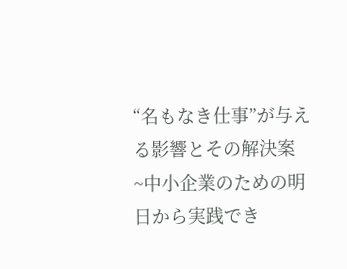“名もなき仕事”が与える影響とその解決案
~中小企業のための明日から実践でき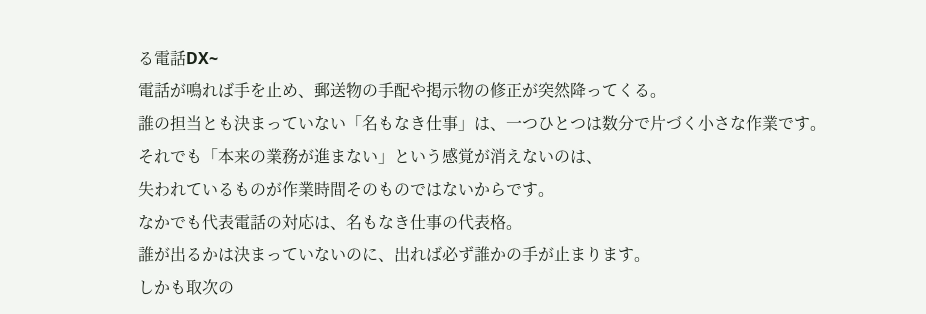る電話DX~
電話が鳴れば手を止め、郵送物の手配や掲示物の修正が突然降ってくる。
誰の担当とも決まっていない「名もなき仕事」は、一つひとつは数分で片づく小さな作業です。
それでも「本来の業務が進まない」という感覚が消えないのは、
失われているものが作業時間そのものではないからです。
なかでも代表電話の対応は、名もなき仕事の代表格。
誰が出るかは決まっていないのに、出れば必ず誰かの手が止まります。
しかも取次の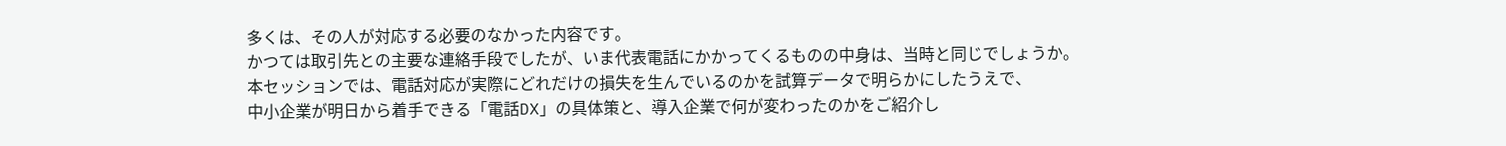多くは、その人が対応する必要のなかった内容です。
かつては取引先との主要な連絡手段でしたが、いま代表電話にかかってくるものの中身は、当時と同じでしょうか。
本セッションでは、電話対応が実際にどれだけの損失を生んでいるのかを試算データで明らかにしたうえで、
中小企業が明日から着手できる「電話DX」の具体策と、導入企業で何が変わったのかをご紹介し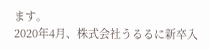ます。
2020年4月、株式会社うるるに新卒入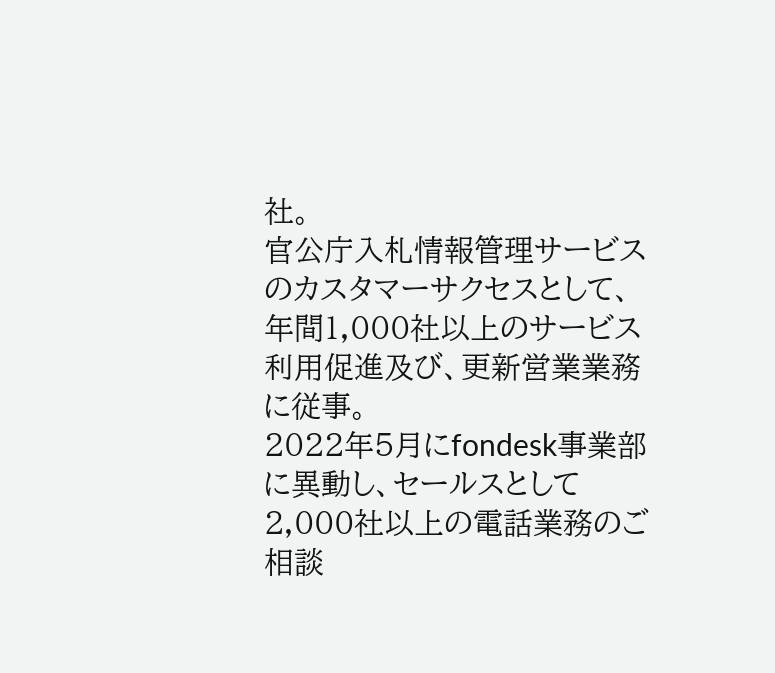社。
官公庁入札情報管理サービスのカスタマーサクセスとして、年間1,000社以上のサービス利用促進及び、更新営業業務に従事。
2022年5月にfondesk事業部に異動し、セールスとして2,000社以上の電話業務のご相談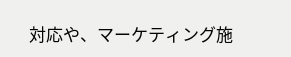対応や、マーケティング施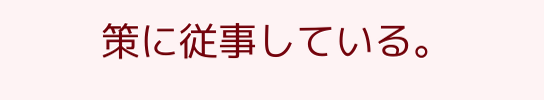策に従事している。